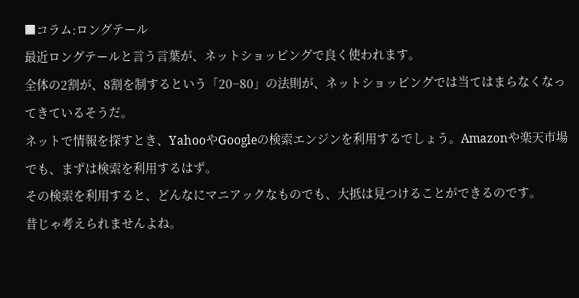■コラム:ロングテール
最近ロングテールと言う言葉が、ネットショッピングで良く使われます。
全体の2割が、8割を制するという「20−80」の法則が、ネットショッピングでは当てはまらなくなってきているそうだ。
ネットで情報を探すとき、YahooやGoogleの検索エンジンを利用するでしょう。Amazonや楽天市場でも、まずは検索を利用するはず。
その検索を利用すると、どんなにマニアックなものでも、大抵は見つけることができるのです。
昔じゃ考えられませんよね。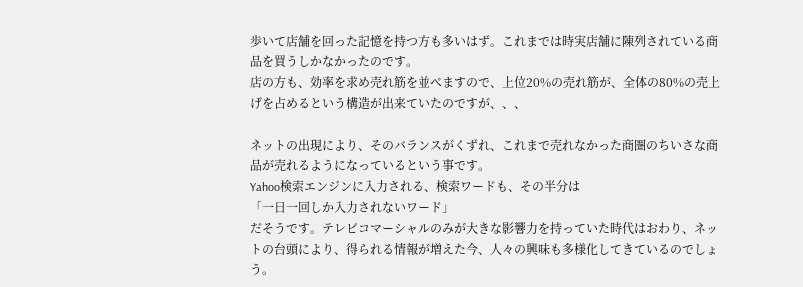歩いて店舗を回った記憶を持つ方も多いはず。これまでは時実店舗に陳列されている商品を買うしかなかったのです。
店の方も、効率を求め売れ筋を並べますので、上位20%の売れ筋が、全体の80%の売上げを占めるという構造が出来ていたのですが、、、

ネットの出現により、そのバランスがくずれ、これまで売れなかった商圏のちいさな商品が売れるようになっているという事です。
Yahoo検索エンジンに入力される、検索ワードも、その半分は
「一日一回しか入力されないワード」
だそうです。テレビコマーシャルのみが大きな影響力を持っていた時代はおわり、ネットの台頭により、得られる情報が増えた今、人々の興味も多様化してきているのでしょう。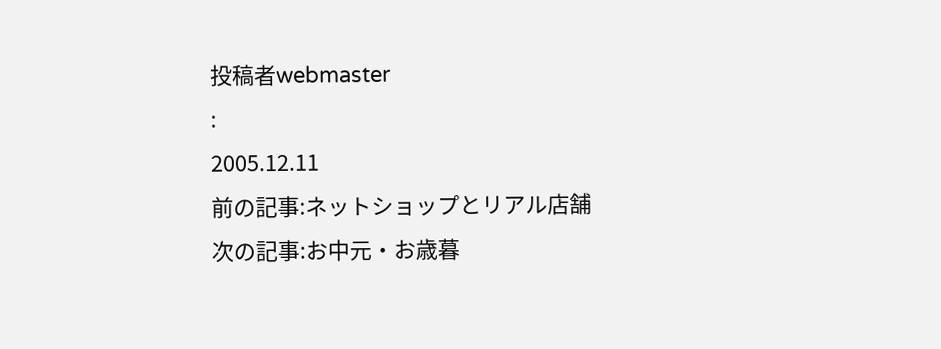投稿者webmaster
:
2005.12.11
前の記事:ネットショップとリアル店舗
次の記事:お中元・お歳暮